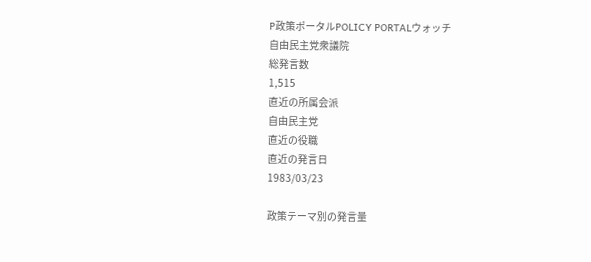P政策ポータルPOLICY PORTALウォッチ
自由民主党衆議院
総発言数
1,515
直近の所属会派
自由民主党
直近の役職
直近の発言日
1983/03/23

政策テーマ別の発言量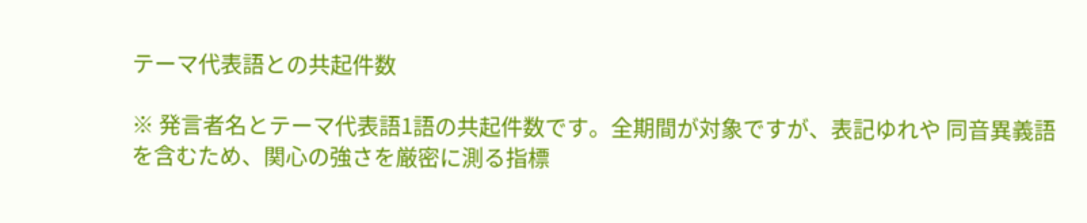テーマ代表語との共起件数

※ 発言者名とテーマ代表語1語の共起件数です。全期間が対象ですが、表記ゆれや 同音異義語を含むため、関心の強さを厳密に測る指標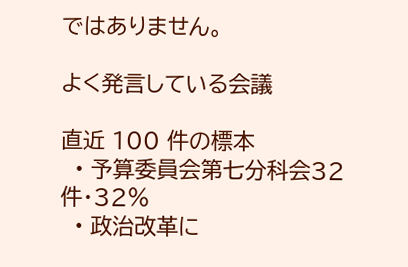ではありません。

よく発言している会議

直近 100 件の標本
  • 予算委員会第七分科会32 件・32%
  • 政治改革に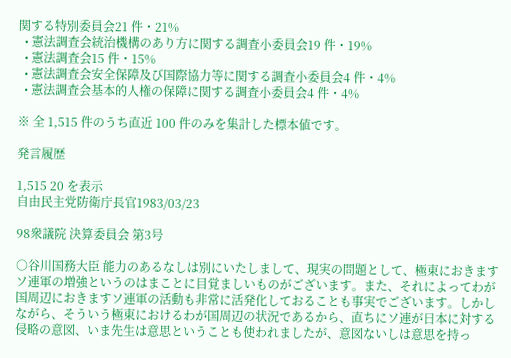関する特別委員会21 件・21%
  • 憲法調査会統治機構のあり方に関する調査小委員会19 件・19%
  • 憲法調査会15 件・15%
  • 憲法調査会安全保障及び国際協力等に関する調査小委員会4 件・4%
  • 憲法調査会基本的人権の保障に関する調査小委員会4 件・4%

※ 全 1,515 件のうち直近 100 件のみを集計した標本値です。

発言履歴

1,515 20 を表示
自由民主党防衛庁長官1983/03/23

98衆議院 決算委員会 第3号

○谷川国務大臣 能力のあるなしは別にいたしまして、現実の問題として、極東におきますソ連軍の増強というのはまことに目覚ましいものがございます。また、それによってわが国周辺におきますソ連軍の活動も非常に活発化しておることも事実でございます。しかしながら、そういう極東におけるわが国周辺の状況であるから、直ちにソ連が日本に対する侵略の意図、いま先生は意思ということも使われましたが、意図ないしは意思を持っ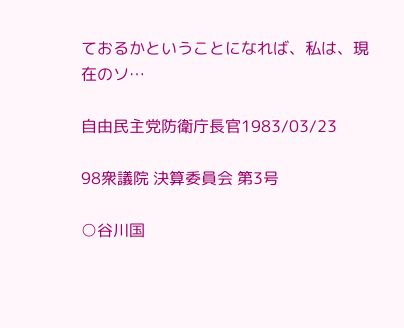ておるかということになれば、私は、現在のソ…

自由民主党防衛庁長官1983/03/23

98衆議院 決算委員会 第3号

○谷川国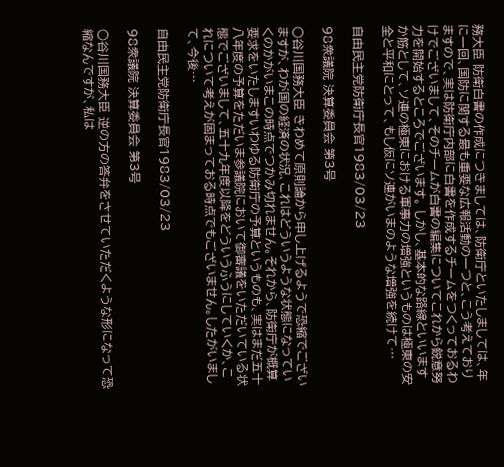務大臣 防衛白書の作成につきましては、防衛庁といたしましては、年に一回、国防に関する最も重要な広報活動の一つと、こう考えておりますので、実は防衛庁内部に白書を作成するチームをつくっておるわけでございまして、そのチームが白書の編集についてこれから鋭意努力を開始するところでございます。 しかし、基本的な路線といいますか筋として、ソ連の極東における軍事力の増強というものは極東の安全と平和にとって、もし仮にソ連がいまのような増強を続けて…

自由民主党防衛庁長官1983/03/23

98衆議院 決算委員会 第3号

○谷川国務大臣 きわめて原則論から申し上げるようで恐縮でございますが、わが国の経済の状況、これはどういうような状態になっていくのかがいまこの時点でつかみ切れません。それから、防衛庁が概算要求をいたしますいわゆる防衛庁の予算というものも、実はまだ五十八年度の予算をただいま参議院において御審議をいただいている状態でございまして、五十九年度以降をどういうふうにしていくか、これについて考えが固まっておる時点でもございません。したがいまして、今後…

自由民主党防衛庁長官1983/03/23

98衆議院 決算委員会 第3号

○谷川国務大臣 逆の方の答弁をさせていただくような形になって恐縮なんですが、私は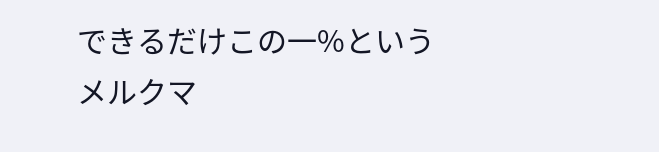できるだけこの一%というメルクマ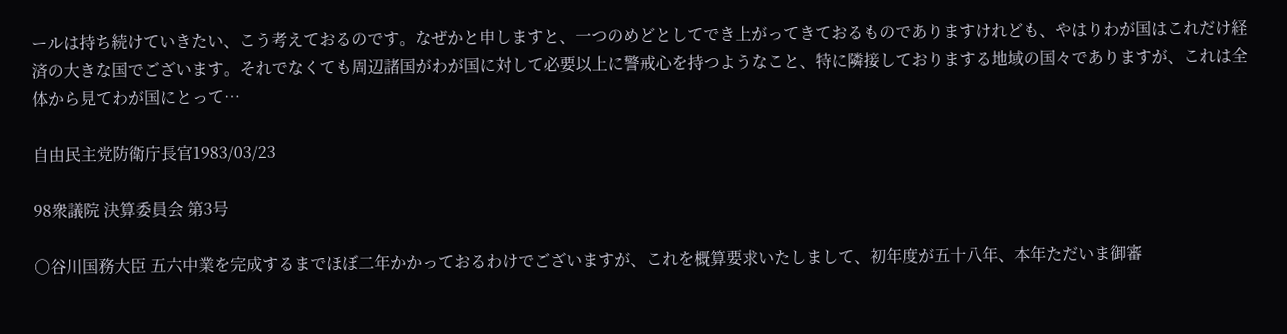ールは持ち続けていきたい、こう考えておるのです。なぜかと申しますと、一つのめどとしてでき上がってきておるものでありますけれども、やはりわが国はこれだけ経済の大きな国でございます。それでなくても周辺諸国がわが国に対して必要以上に警戒心を持つようなこと、特に隣接しておりまする地域の国々でありますが、これは全体から見てわが国にとって…

自由民主党防衛庁長官1983/03/23

98衆議院 決算委員会 第3号

○谷川国務大臣 五六中業を完成するまでほぼ二年かかっておるわけでございますが、これを概算要求いたしまして、初年度が五十八年、本年ただいま御審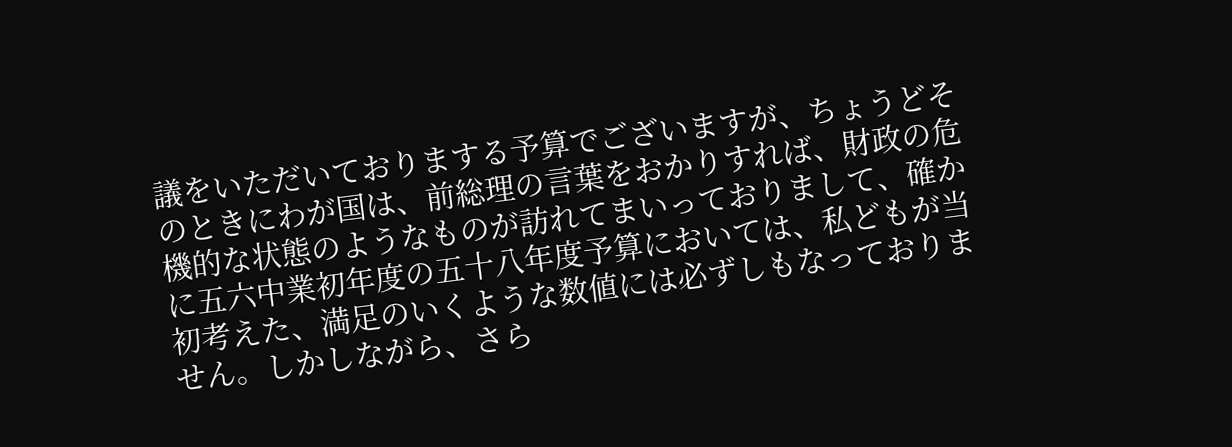議をいただいておりまする予算でございますが、ちょうどそのときにわが国は、前総理の言葉をおかりすれば、財政の危機的な状態のようなものが訪れてまいっておりまして、確かに五六中業初年度の五十八年度予算においては、私どもが当初考えた、満足のいくような数値には必ずしもなっておりません。しかしながら、さら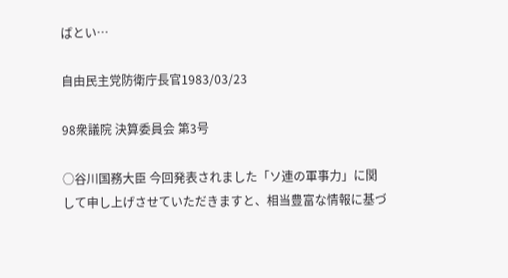ばとい…

自由民主党防衛庁長官1983/03/23

98衆議院 決算委員会 第3号

○谷川国務大臣 今回発表されました「ソ連の軍事力」に関して申し上げさせていただきますと、相当豊富な情報に基づ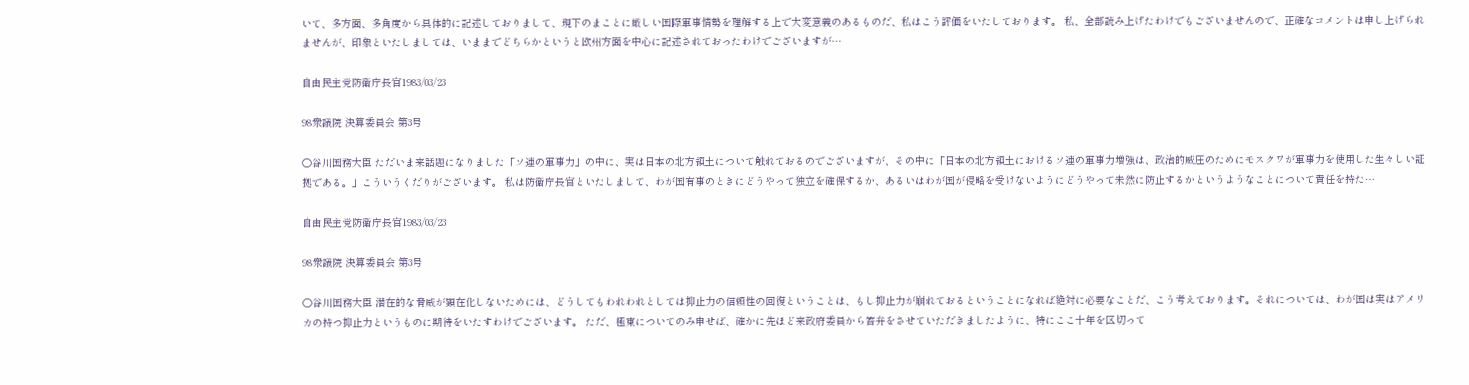いて、多方面、多角度から具体的に記述しておりまして、現下のまことに厳しい国際軍事情勢を理解する上で大変意義のあるものだ、私はこう評価をいたしております。 私、全部読み上げたわけでもございませんので、正確なコメントは申し上げられませんが、印象といたしましては、いままでどちらかというと欧州方面を中心に記述されておったわけでございますが…

自由民主党防衛庁長官1983/03/23

98衆議院 決算委員会 第3号

○谷川国務大臣 ただいま来話題になりました「ソ連の軍事力」の中に、実は日本の北方領土について触れておるのでございますが、その中に「日本の北方領土におけるソ連の軍事力増強は、政治的威圧のためにモスクワが軍事力を使用した生々しい証拠である。」こういうくだりがございます。 私は防衛庁長官といたしまして、わが国有事のときにどうやって独立を確保するか、あるいはわが国が侵略を受けないようにどうやって未然に防止するかというようなことについて責任を持た…

自由民主党防衛庁長官1983/03/23

98衆議院 決算委員会 第3号

○谷川国務大臣 潜在的な脅威が顕在化しないためには、どうしてもわれわれとしては抑止力の信頼性の回復ということは、もし抑止力が崩れておるということになれば絶対に必要なことだ、こう考えております。それについては、わが国は実はアメリカの持つ抑止力というものに期待をいたすわけでございます。 ただ、極東についてのみ申せば、確かに先ほど来政府委員から答弁をさせていただきましたように、特にここ十年を区切って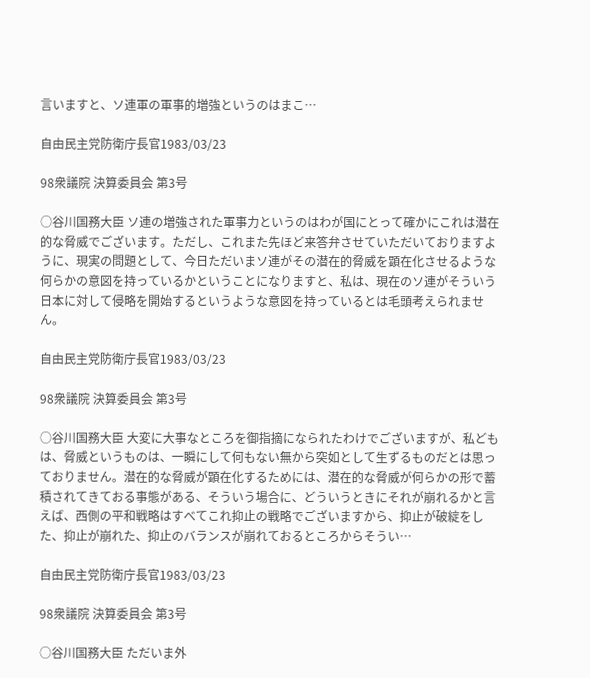言いますと、ソ連軍の軍事的増強というのはまこ…

自由民主党防衛庁長官1983/03/23

98衆議院 決算委員会 第3号

○谷川国務大臣 ソ連の増強された軍事力というのはわが国にとって確かにこれは潜在的な脅威でございます。ただし、これまた先ほど来答弁させていただいておりますように、現実の問題として、今日ただいまソ連がその潜在的脅威を顕在化させるような何らかの意図を持っているかということになりますと、私は、現在のソ連がそういう日本に対して侵略を開始するというような意図を持っているとは毛頭考えられません。

自由民主党防衛庁長官1983/03/23

98衆議院 決算委員会 第3号

○谷川国務大臣 大変に大事なところを御指摘になられたわけでございますが、私どもは、脅威というものは、一瞬にして何もない無から突如として生ずるものだとは思っておりません。潜在的な脅威が顕在化するためには、潜在的な脅威が何らかの形で蓄積されてきておる事態がある、そういう場合に、どういうときにそれが崩れるかと言えば、西側の平和戦略はすべてこれ抑止の戦略でございますから、抑止が破綻をした、抑止が崩れた、抑止のバランスが崩れておるところからそうい…

自由民主党防衛庁長官1983/03/23

98衆議院 決算委員会 第3号

○谷川国務大臣 ただいま外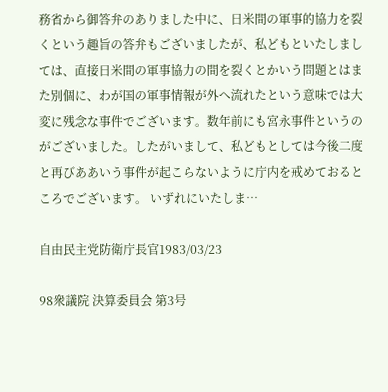務省から御答弁のありました中に、日米間の軍事的協力を裂くという趣旨の答弁もございましたが、私どもといたしましては、直接日米間の軍事協力の間を裂くとかいう問題とはまた別個に、わが国の軍事情報が外へ流れたという意味では大変に残念な事件でございます。数年前にも宮永事件というのがございました。したがいまして、私どもとしては今後二度と再びああいう事件が起こらないように庁内を戒めておるところでございます。 いずれにいたしま…

自由民主党防衛庁長官1983/03/23

98衆議院 決算委員会 第3号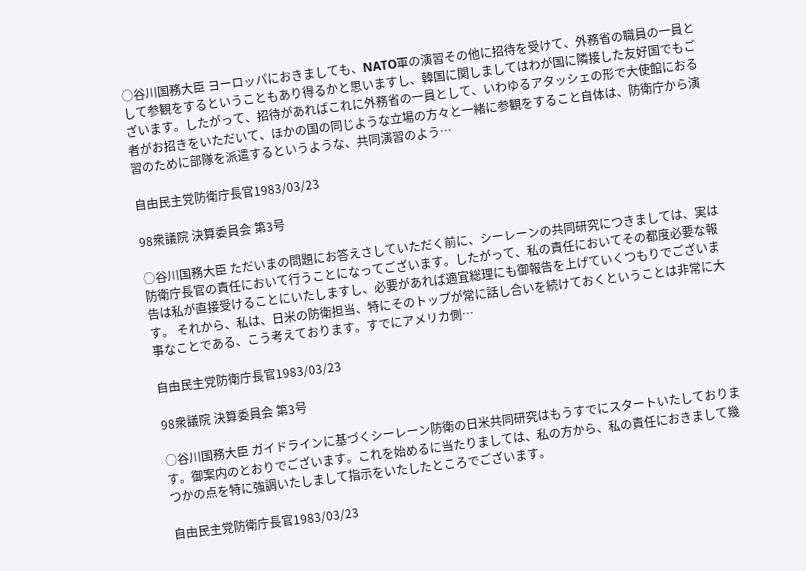○谷川国務大臣 ヨーロッパにおきましても、NATO軍の演習その他に招待を受けて、外務省の職員の一員として参観をするということもあり得るかと思いますし、韓国に関しましてはわが国に隣接した友好国でもございます。したがって、招待があればこれに外務省の一員として、いわゆるアタッシェの形で大使館におる者がお招きをいただいて、ほかの国の同じような立場の方々と一緒に参観をすること自体は、防衛庁から演習のために部隊を派遣するというような、共同演習のよう…

自由民主党防衛庁長官1983/03/23

98衆議院 決算委員会 第3号

○谷川国務大臣 ただいまの問題にお答えさしていただく前に、シーレーンの共同研究につきましては、実は防衛庁長官の責任において行うことになってございます。したがって、私の責任においてその都度必要な報告は私が直接受けることにいたしますし、必要があれば適宜総理にも御報告を上げていくつもりでございます。 それから、私は、日米の防衛担当、特にそのトップが常に話し合いを続けておくということは非常に大事なことである、こう考えております。すでにアメリカ側…

自由民主党防衛庁長官1983/03/23

98衆議院 決算委員会 第3号

○谷川国務大臣 ガイドラインに基づくシーレーン防衛の日米共同研究はもうすでにスタートいたしております。御案内のとおりでございます。これを始めるに当たりましては、私の方から、私の責任におきまして幾つかの点を特に強調いたしまして指示をいたしたところでございます。

自由民主党防衛庁長官1983/03/23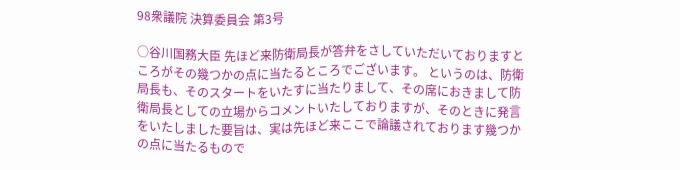98衆議院 決算委員会 第3号

○谷川国務大臣 先ほど来防衛局長が答弁をさしていただいておりますところがその幾つかの点に当たるところでございます。 というのは、防衛局長も、そのスタートをいたすに当たりまして、その席におきまして防衛局長としての立場からコメントいたしておりますが、そのときに発言をいたしました要旨は、実は先ほど来ここで論議されております幾つかの点に当たるもので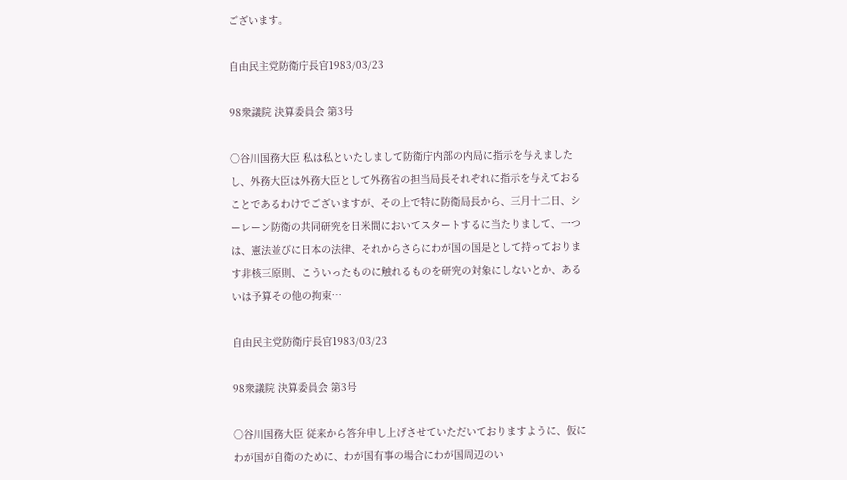ございます。

自由民主党防衛庁長官1983/03/23

98衆議院 決算委員会 第3号

○谷川国務大臣 私は私といたしまして防衛庁内部の内局に指示を与えましたし、外務大臣は外務大臣として外務省の担当局長それぞれに指示を与えておることであるわけでございますが、その上で特に防衛局長から、三月十二日、シーレーン防衛の共同研究を日米間においてスタートするに当たりまして、一つは、憲法並びに日本の法律、それからさらにわが国の国是として持っております非核三原則、こういったものに触れるものを研究の対象にしないとか、あるいは予算その他の拘束…

自由民主党防衛庁長官1983/03/23

98衆議院 決算委員会 第3号

○谷川国務大臣 従来から答弁申し上げさせていただいておりますように、仮にわが国が自衛のために、わが国有事の場合にわが国周辺のい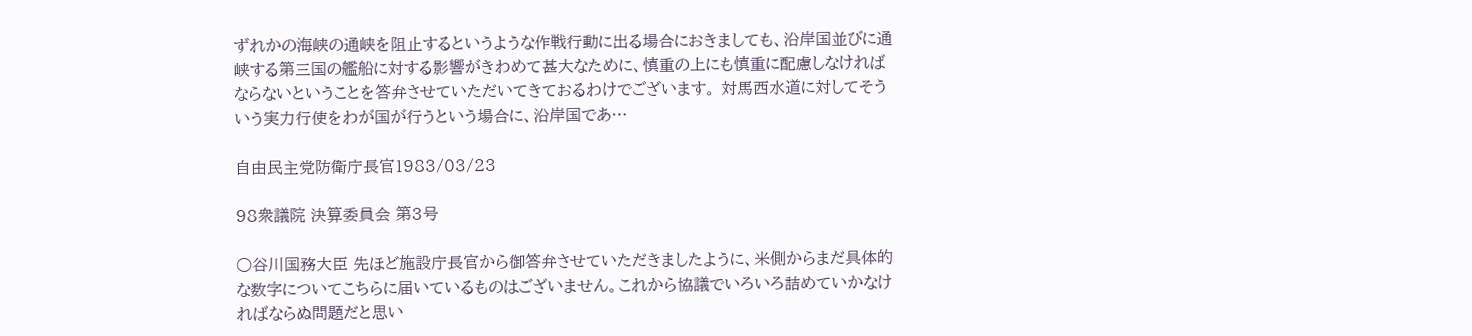ずれかの海峡の通峡を阻止するというような作戦行動に出る場合におきましても、沿岸国並びに通峡する第三国の艦船に対する影響がきわめて甚大なために、慎重の上にも慎重に配慮しなければならないということを答弁させていただいてきておるわけでございます。 対馬西水道に対してそういう実力行使をわが国が行うという場合に、沿岸国であ…

自由民主党防衛庁長官1983/03/23

98衆議院 決算委員会 第3号

○谷川国務大臣 先ほど施設庁長官から御答弁させていただきましたように、米側からまだ具体的な数字についてこちらに届いているものはございません。これから協議でいろいろ詰めていかなければならぬ問題だと思い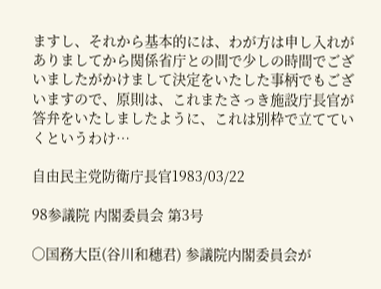ますし、それから基本的には、わが方は申し入れがありましてから関係省庁との間で少しの時間でございましたがかけまして決定をいたした事柄でもございますので、原則は、これまたさっき施設庁長官が答弁をいたしましたように、これは別枠で立てていくというわけ…

自由民主党防衛庁長官1983/03/22

98参議院 内閣委員会 第3号

○国務大臣(谷川和穗君) 参議院内閣委員会が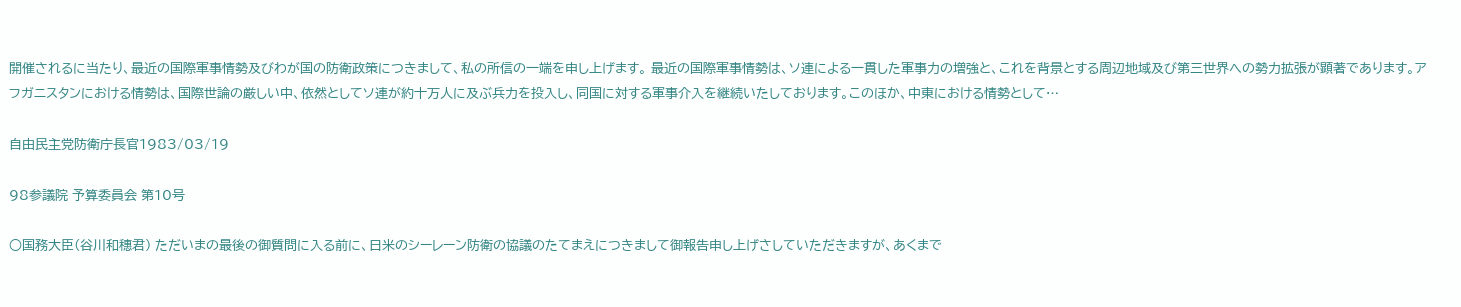開催されるに当たり、最近の国際軍事情勢及びわが国の防衛政策につきまして、私の所信の一端を申し上げます。 最近の国際軍事情勢は、ソ連による一貫した軍事力の増強と、これを背景とする周辺地域及び第三世界への勢力拡張が顕著であります。アフガニスタンにおける情勢は、国際世論の厳しい中、依然としてソ連が約十万人に及ぶ兵力を投入し、同国に対する軍事介入を継続いたしております。このほか、中東における情勢として…

自由民主党防衛庁長官1983/03/19

98参議院 予算委員会 第10号

○国務大臣(谷川和穗君) ただいまの最後の御質問に入る前に、日米のシーレーン防衛の協議のたてまえにつきまして御報告申し上げさしていただきますが、あくまで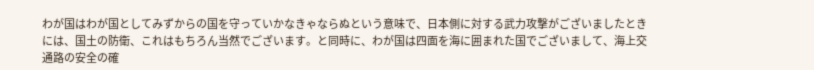わが国はわが国としてみずからの国を守っていかなきゃならぬという意味で、日本側に対する武力攻撃がございましたときには、国土の防衛、これはもちろん当然でございます。と同時に、わが国は四面を海に囲まれた国でございまして、海上交通路の安全の確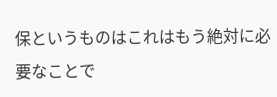保というものはこれはもう絶対に必要なことで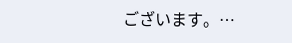ございます。…